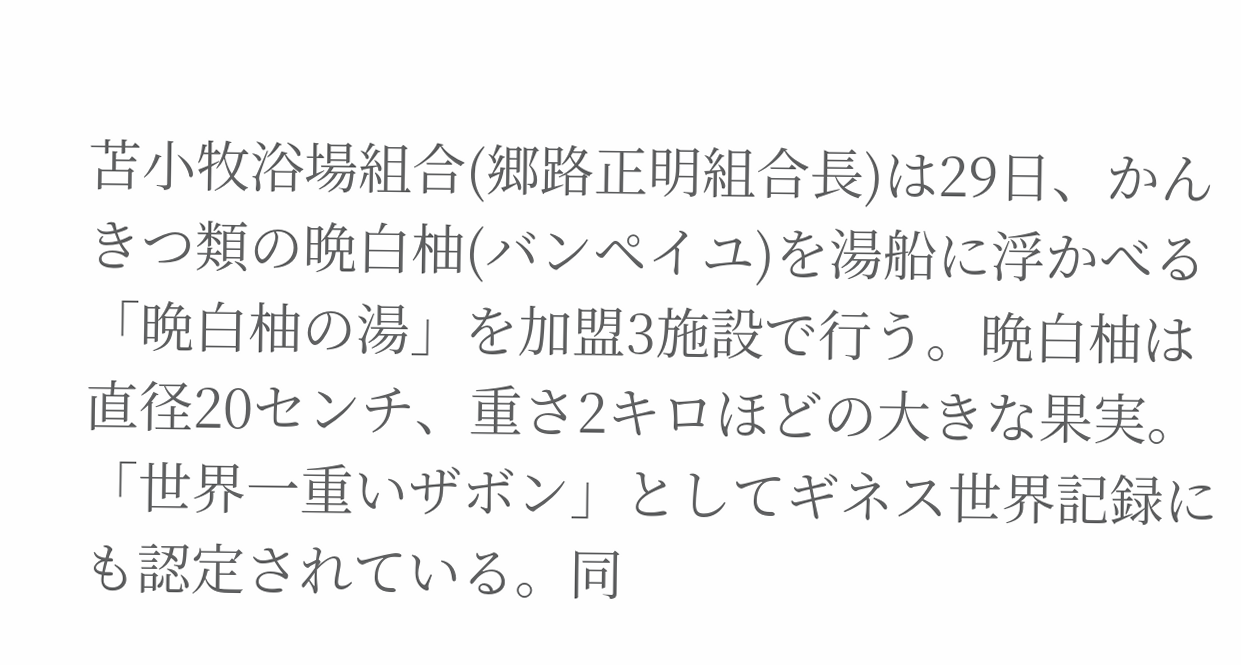苫小牧浴場組合(郷路正明組合長)は29日、かんきつ類の晩白柚(バンペイユ)を湯船に浮かべる「晩白柚の湯」を加盟3施設で行う。晩白柚は直径20センチ、重さ2キロほどの大きな果実。「世界一重いザボン」としてギネス世界記録にも認定されている。同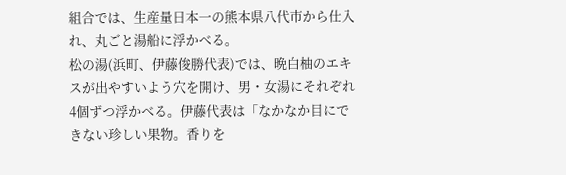組合では、生産量日本一の熊本県八代市から仕入れ、丸ごと湯船に浮かべる。
松の湯(浜町、伊藤俊勝代表)では、晩白柚のエキスが出やすいよう穴を開け、男・女湯にそれぞれ4個ずつ浮かべる。伊藤代表は「なかなか目にできない珍しい果物。香りを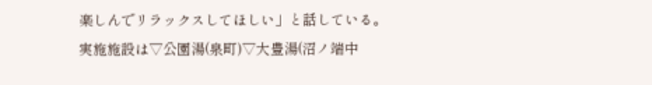楽しんでリラックスしてほしい」と話している。
実施施設は▽公園湯(泉町)▽大豊湯(沼ノ端中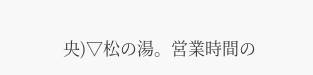央)▽松の湯。営業時間の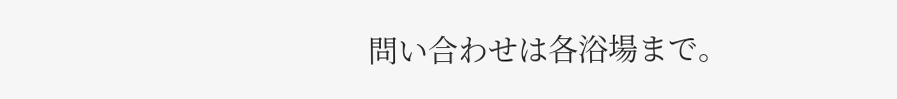問い合わせは各浴場まで。